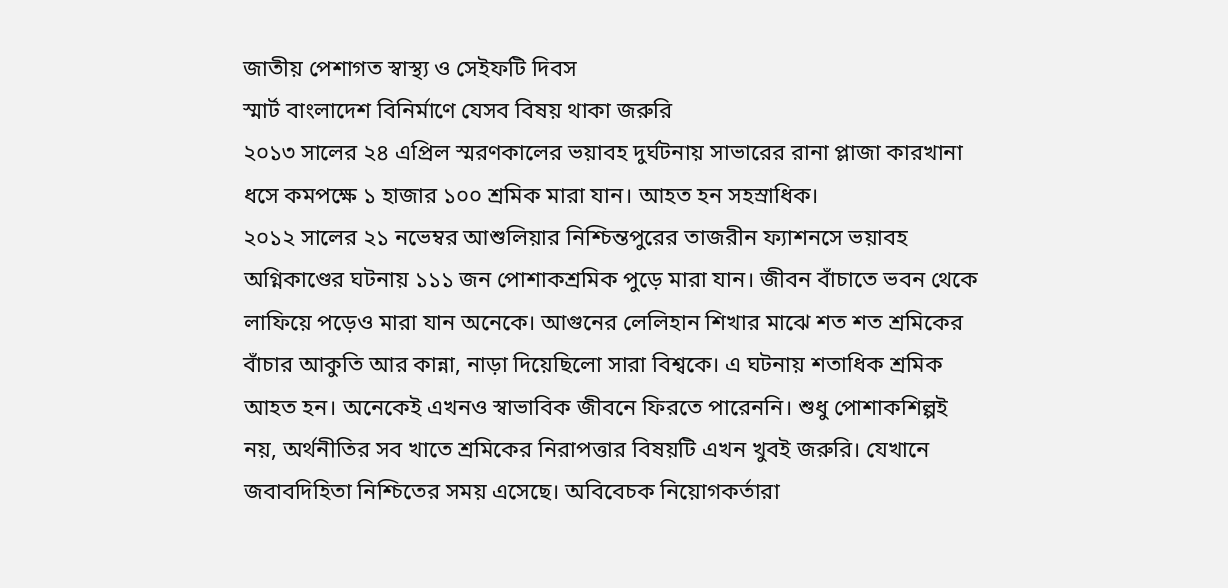জাতীয় পেশাগত স্বাস্থ্য ও সেইফটি দিবস
স্মার্ট বাংলাদেশ বিনির্মাণে যেসব বিষয় থাকা জরুরি
২০১৩ সালের ২৪ এপ্রিল স্মরণকালের ভয়াবহ দুর্ঘটনায় সাভারের রানা প্লাজা কারখানা ধসে কমপক্ষে ১ হাজার ১০০ শ্রমিক মারা যান। আহত হন সহস্রাধিক।
২০১২ সালের ২১ নভেম্বর আশুলিয়ার নিশ্চিন্তপুরের তাজরীন ফ্যাশনসে ভয়াবহ অগ্নিকাণ্ডের ঘটনায় ১১১ জন পোশাকশ্রমিক পুড়ে মারা যান। জীবন বাঁচাতে ভবন থেকে লাফিয়ে পড়েও মারা যান অনেকে। আগুনের লেলিহান শিখার মাঝে শত শত শ্রমিকের বাঁচার আকুতি আর কান্না, নাড়া দিয়েছিলো সারা বিশ্বকে। এ ঘটনায় শতাধিক শ্রমিক আহত হন। অনেকেই এখনও স্বাভাবিক জীবনে ফিরতে পারেননি। শুধু পোশাকশিল্পই নয়, অর্থনীতির সব খাতে শ্রমিকের নিরাপত্তার বিষয়টি এখন খুবই জরুরি। যেখানে জবাবদিহিতা নিশ্চিতের সময় এসেছে। অবিবেচক নিয়োগকর্তারা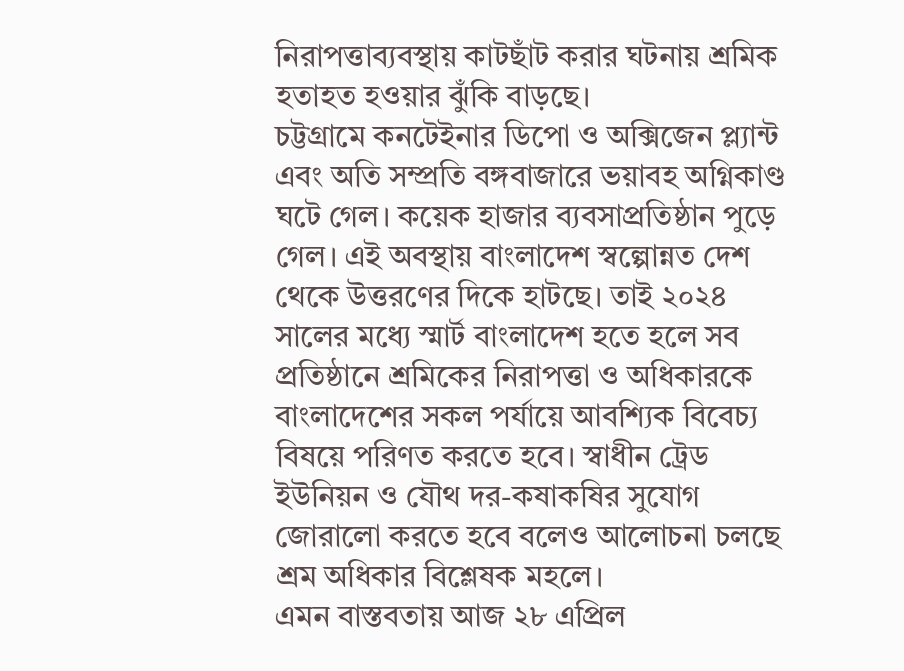নিরাপত্তাব্যবস্থায় কাটছাঁট করার ঘটনায় শ্রমিক হতাহত হওয়ার ঝুঁকি বাড়ছে।
চট্টগ্রামে কনটেইনার ডিপো ও অক্সিজেন প্ল্যান্ট এবং অতি সম্প্রতি বঙ্গবাজারে ভয়াবহ অগ্নিকাণ্ড ঘটে গেল। কয়েক হাজার ব্যবসাপ্রতিষ্ঠান পুড়ে গেল। এই অবস্থায় বাংলাদেশ স্বল্পোন্নত দেশ থেকে উত্তরণের দিকে হাটছে। তাই ২০২৪ সালের মধ্যে স্মার্ট বাংলাদেশ হতে হলে সব প্রতিষ্ঠানে শ্রমিকের নিরাপত্তা ও অধিকারকে বাংলাদেশের সকল পর্যায়ে আবশ্যিক বিবেচ্য বিষয়ে পরিণত করতে হবে। স্বাধীন ট্রেড ইউনিয়ন ও যৌথ দর-কষাকষির সুযোগ জোরালো করতে হবে বলেও আলোচনা চলছে শ্রম অধিকার বিশ্লেষক মহলে।
এমন বাস্তবতায় আজ ২৮ এপ্রিল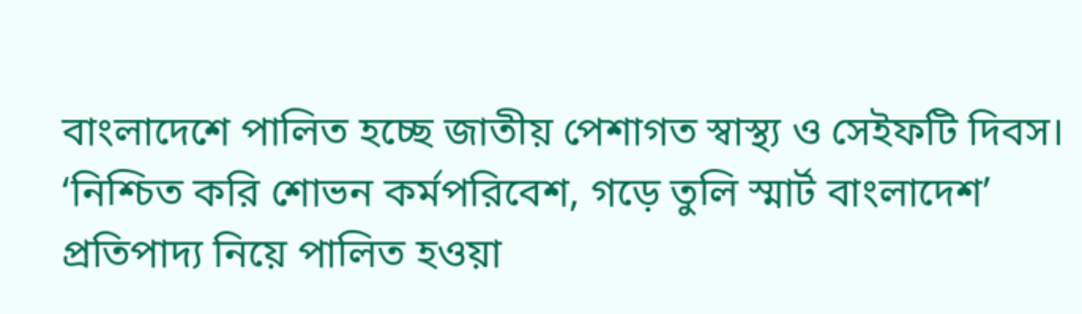বাংলাদেশে পালিত হচ্ছে জাতীয় পেশাগত স্বাস্থ্য ও সেইফটি দিবস। ‘নিশ্চিত করি শোভন কর্মপরিবেশ, গড়ে তুলি স্মার্ট বাংলাদেশ’ প্রতিপাদ্য নিয়ে পালিত হওয়া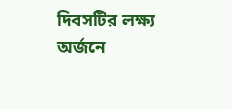দিবসটির লক্ষ্য অর্জনে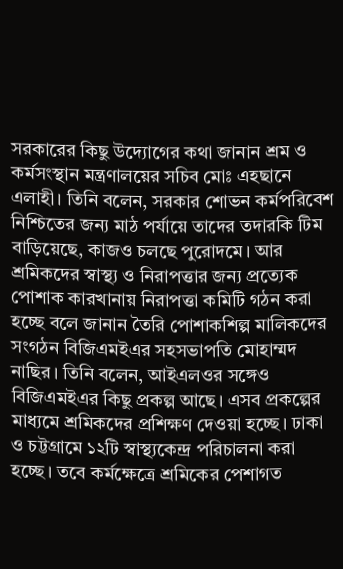সরকারের কিছু উদ্যোগের কথা জানান শ্রম ও কর্মসংস্থান মন্ত্রণালয়ের সচিব মোঃ এহছানে এলাহী। তিনি বলেন, সরকার শোভন কর্মপরিবেশ নিশ্চিতের জন্য মাঠ পর্যায়ে তাদের তদারকি টিম বাড়িয়েছে, কাজও চলছে পুরোদমে। আর শ্রমিকদের স্বাস্থ্য ও নিরাপত্তার জন্য প্রত্যেক পোশাক কারখানায় নিরাপত্তা কমিটি গঠন করা হচ্ছে বলে জানান তৈরি পোশাকশিল্প মালিকদের সংগঠন বিজিএমইএর সহসভাপতি মোহাম্মদ নাছির। তিনি বলেন, আইএলওর সঙ্গেও বিজিএমইএর কিছু প্রকল্প আছে। এসব প্রকল্পের মাধ্যমে শ্রমিকদের প্রশিক্ষণ দেওয়া হচ্ছে। ঢাকা ও চট্টগ্রামে ১২টি স্বাস্থ্যকেন্দ্র পরিচালনা করা হচ্ছে। তবে কর্মক্ষেত্রে শ্রমিকের পেশাগত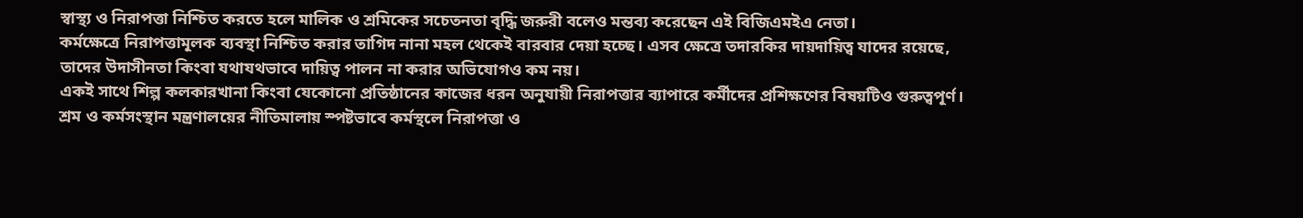স্বাস্থ্য ও নিরাপত্তা নিশ্চিত করতে হলে মালিক ও শ্রমিকের সচেতনতা বৃদ্ধি জরুরী বলেও মন্তব্য করেছেন এই বিজিএমইএ নেতা।
কর্মক্ষেত্রে নিরাপত্তামূলক ব্যবস্থা নিশ্চিত করার তাগিদ নানা মহল থেকেই বারবার দেয়া হচ্ছে। এসব ক্ষেত্রে তদারকির দায়দায়িত্ব যাদের রয়েছে, তাদের উদাসীনতা কিংবা যথাযথভাবে দায়িত্ব পালন না করার অভিযোগও কম নয়।
একই সাথে শিল্প কলকারখানা কিংবা যেকোনো প্রতিষ্ঠানের কাজের ধরন অনুযায়ী নিরাপত্তার ব্যাপারে কর্মীদের প্রশিক্ষণের বিষয়টিও গুরুত্বপূর্ণ। শ্রম ও কর্মসংস্থান মন্ত্রণালয়ের নীতিমালায় স্পষ্টভাবে কর্মস্থলে নিরাপত্তা ও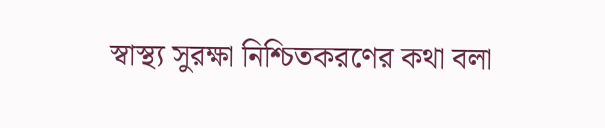স্বাস্থ্য সুরক্ষা নিশ্চিতকরণের কথা বলা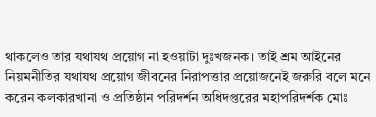থাকলেও তার যথাযথ প্রয়োগ না হওয়াটা দুঃখজনক। তাই শ্রম আইনের নিয়মনীতির যথাযথ প্রয়োগ জীবনের নিরাপত্তার প্রয়োজনেই জরুরি বলে মনে করেন কলকারখানা ও প্রতিষ্ঠান পরিদর্শন অধিদপ্তরের মহাপরিদর্শক মোঃ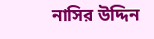নাসির উদ্দিন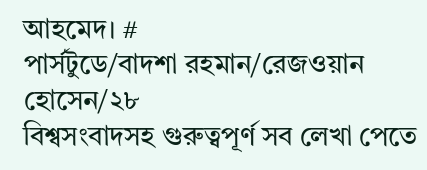আহমেদ। #
পার্সটুডে/বাদশা রহমান/রেজওয়ান হোসেন/২৮
বিশ্বসংবাদসহ গুরুত্বপূর্ণ সব লেখা পেতে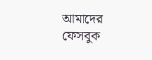আমাদের ফেসবুক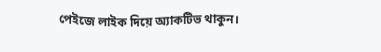পেইজে লাইক দিয়ে অ্যাকটিভ থাকুন।